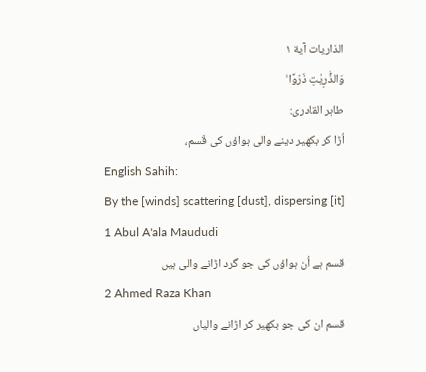الذاریات آية ۱
وَالذّٰرِيٰتِ ذَرْوًا ۙ
طاہر القادری:
اُڑا کر بکھیر دینے والی ہواؤں کی قَسم،
English Sahih:
By the [winds] scattering [dust], dispersing [it]
1 Abul A'ala Maududi
قسم ہے اُن ہواؤں کی جو گرد اڑانے والی ہیں
2 Ahmed Raza Khan
قسم ان کی جو بکھیر کر اڑانے والیاں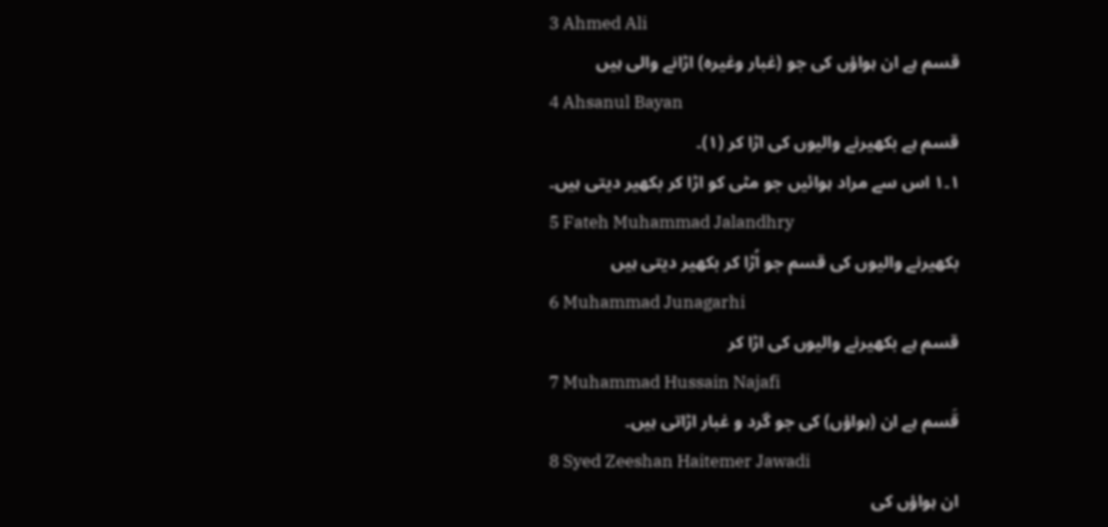3 Ahmed Ali
قسم ہے ان ہواؤں کی جو (غبار وغیرہ) اڑانے والی ہیں
4 Ahsanul Bayan
قسم ہے بکھیرنے والیوں کی اڑا کر (١)۔
١۔١ اس سے مراد ہوائیں جو مٹی کو اڑا کر بکھیر دیتی ہیں۔
5 Fateh Muhammad Jalandhry
بکھیرنے والیوں کی قسم جو اُڑا کر بکھیر دیتی ہیں
6 Muhammad Junagarhi
قسم ہے بکھیرنے والیوں کی اڑا کر
7 Muhammad Hussain Najafi
قَسم ہے ان (ہواؤں) کی جو گرد و غبار اڑاتی ہیں۔
8 Syed Zeeshan Haitemer Jawadi
ان ہواؤں کی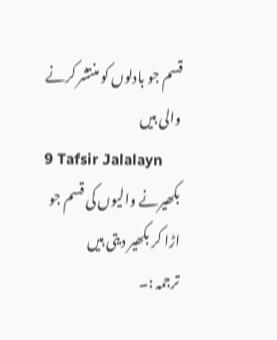قسم جو بادلوں کو منتشر کرنے والی ہیں
9 Tafsir Jalalayn
بکھیرنے والیوں کی قسم جو اڑا کر بکھیر دیتی ہیں
ترجمہ :۔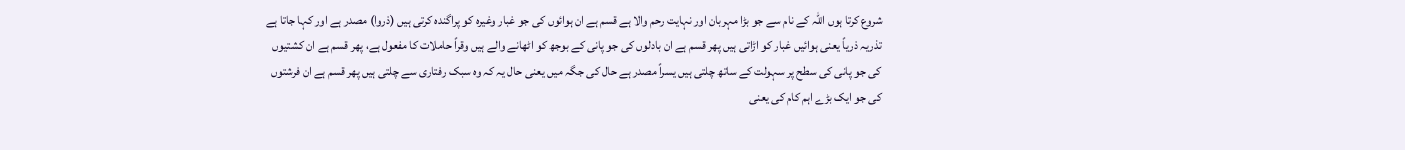شروع کرتا ہوں اللہ کے نام سے جو بڑا مہربان اور نہایت رحم والا ہے قسم ہے ان ہوائوں کی جو غبار وغیرہ کو پراگندہ کرتی ہیں (ذروا) مصدر ہے اور کہا جاتا ہے تذریہ ذریاً یعنی ہوائیں غبار کو اڑاتی ہیں پھر قسم ہے ان بادلوں کی جو پانی کے بوجھ کو اٹھانے والے ہیں وقراً حاملات کا مفعول ہے، پھر قسم ہے ان کشتیوں کی جو پانی کی سطح پر سہولت کے ساتھ چلتی ہیں یسراً مصدر ہے حال کی جگہ میں یعنی حال یہ کہ وہ سبک رفتاری سے چلتی ہیں پھر قسم ہے ان فرشتوں کی جو ایک بڑے اہم کام کی یعنی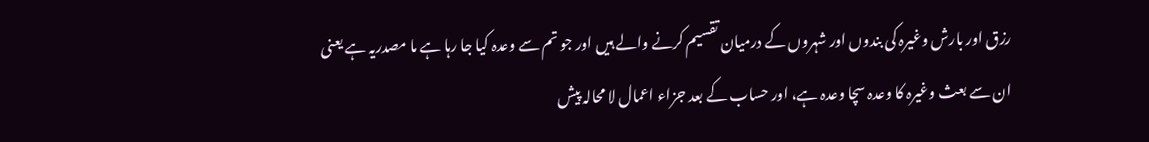رزق اور بارش وغیرہ کی بندوں اور شہروں کے درمیان تقسیم کرنے والے ہیں اور جو تم سے وعدہ کیا جا رہا ہے ما مصدریہ ہے یعنی ان سے بعث وغیرہ کا وعدہ سچا وعدہ ہے، اور حساب کے بعد جزاء اعمال لا محالہ پیش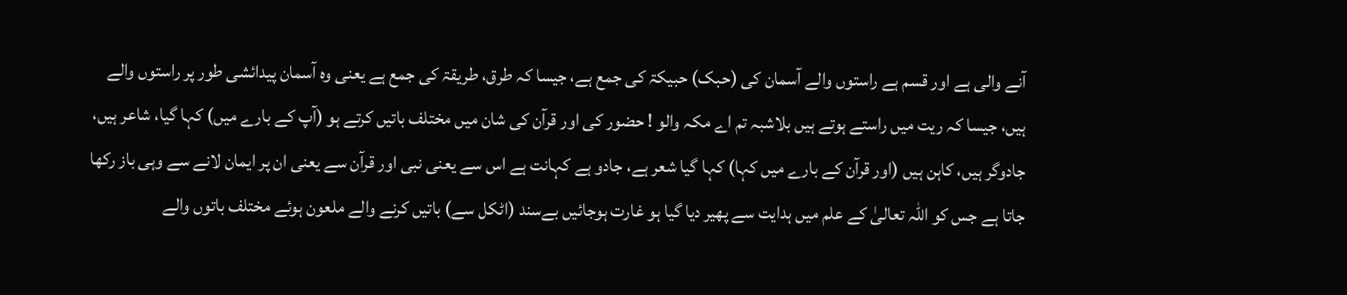آنے والی ہے اور قسم ہے راستوں والے آسمان کی (حبک) حبیکۃ کی جمع ہے، جیسا کہ طرق، طریقۃ کی جمع ہے یعنی وہ آسمان پیدائشی طور پر راستوں والے ہیں، جیسا کہ ریت میں راستے ہوتے ہیں بلاشبہ تم اے مکہ والو ! حضور کی اور قرآن کی شان میں مختلف باتیں کرتے ہو (آپ کے بارے میں) کہا گیا، شاعر ہیں، جادوگر ہیں، کاہن ہیں (اور قرآن کے بارے میں کہا) کہا گیا شعر ہے، جادو ہے کہانت ہے اس سے یعنی نبی اور قرآن سے یعنی ان پر ایمان لانے سے وہی باز رکھا جاتا ہے جس کو اللہ تعالیٰ کے علم میں ہدایت سے پھیر دیا گیا ہو غارت ہوجائیں بےسند (اٹکل سے) باتیں کرنے والے ملعون ہوئے مختلف باتوں والے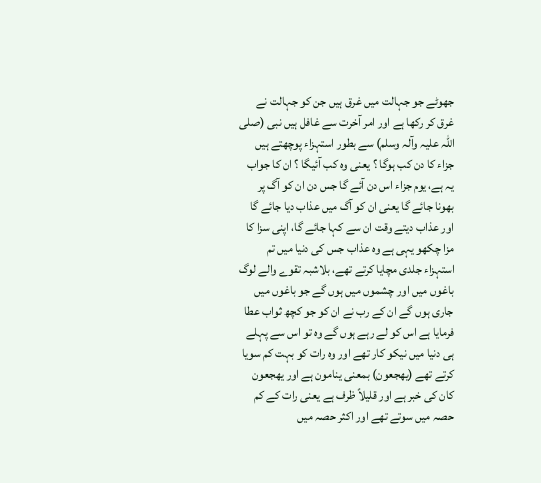جھوٹے جو جہالت میں غرق ہیں جن کو جہالت نے غرق کر رکھا ہے اور امر آخرت سے غافل ہیں نبی (صلی اللہ علیہ وآلہ وسلم) سے بطور استہزاء پوچھتے ہیں جزاء کا دن کب ہوگا ؟ یعنی وہ کب آئیگا ؟ ان کا جواب یہ ہے، یوم جزاء اس دن آئے گا جس دن ان کو آگ پر بھونا جائے گا یعنی ان کو آگ میں عذاب دیا جائے گا اور عذاب دیتے وقت ان سے کہا جائے گا، اپنی سزا کا مزا چکھو یہی ہے وہ عذاب جس کی دنیا میں تم استہزاء جلدی مچایا کرتے تھے، بلاشبہ تقوے والے لوگ باغوں میں اور چشموں میں ہوں گے جو باغوں میں جاری ہوں گے ان کے رب نے ان کو جو کچھ ثواب عطا فرمایا ہے اس کو لے رہے ہوں گے وہ تو اس سے پہلے ہی دنیا میں نیکو کار تھے اور وہ رات کو بہت کم سویا کرتے تھے (یھجعون) بمعنی ینامون ہے اور یھجعون کان کی خبر ہے اور قلیلاً ظرف ہے یعنی رات کے کم حصہ میں سوتے تھے اور اکثر حصہ میں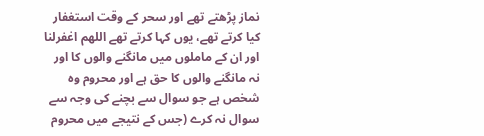نماز پڑھتے تھے اور سحر کے وقت استغفار کیا کرتے تھے، یوں کہا کرتے تھے اللھم اغفرلنا اور ان کے ماملوں میں مانگنے والوں کا اور نہ مانگنے والوں کا حق ہے اور محروم وہ شخص ہے جو سوال سے بچنے کی وجہ سے سوال نہ کرے (جس کے نتیجے میں محروم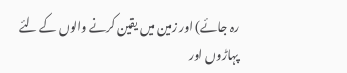رہ جائے) اور زمین میں یقین کرنے والوں کے لئے پہاڑوں اور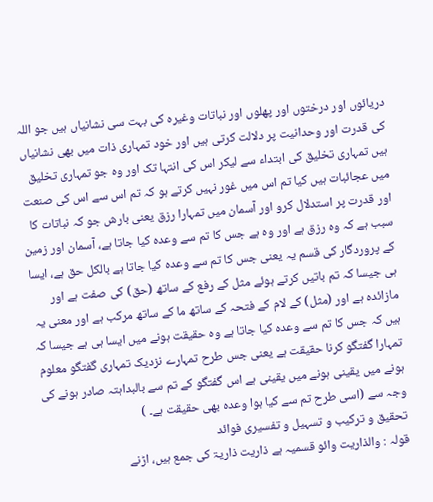دریائوں اور درختوں اور پھلوں اور نباتات وغیرہ کی بہت سی نشانیاں ہیں جو اللہ کی قدرت اور وحدانیت پر دلالت کرتی ہیں اور خود تمہاری ذات میں بھی نشانیاں ہیں تمہاری تخلیق کی ابتداء سے لیکر اس کی انتہا تک اور وہ جو تمہاری تخلیق میں عجائبات ہیں کیا تم اس میں غور نہیں کرتے ہو کہ تم اس سے اس کی صنعت اور قدرت پر استدلال کرو اور آسمان میں تمہارا رزق یعنی بارش جو کہ نباتات کا سبب ہے کہ وہ رزق ہے اور وہ ہے جس کا تم سے وعدہ کیا جاتا ہے، آسمان اور زمین کے پروردگار کی قسم یہ یعنی جس کا تم سے وعدہ کیا جاتا ہے بالکل حق ہے، ایسا ہی جیسا کہ تم باتیں کرتے ہوئے مثل کے رفع کے ساتھ (حق) کی صفت ہے اور مازائدہ ہے اور (مثل) کے لام کے فتحہ کے ساتھ ما کے ساتھ مرکب ہے اور معنی یہ ہیں کہ جس کا تم سے وعدہ کیا جاتا ہے وہ حقیقت ہونے میں ایسا ہی ہے جیسا کہ تمہارا گفتگو کرنا حقیقت ہے یعنی جس طرح تمہارے نزدیک تمہاری گفتگو معلوم ہونے میں یقینی ہونے میں یقینی ہے اس گفتگو کے تم سے بالبداہتہ صادر ہونے کی وجہ سے (اسی طرح تم سے کیا ہوا وعدہ بھی حقیقت ہے۔ )
تحقیق و ترکیب و تسہیل و تفسیری فوائد
قولہ : والذاریت وائو قسمیہ ہے ذاریت ذاریۃ کی جمع ہیں، اڑنے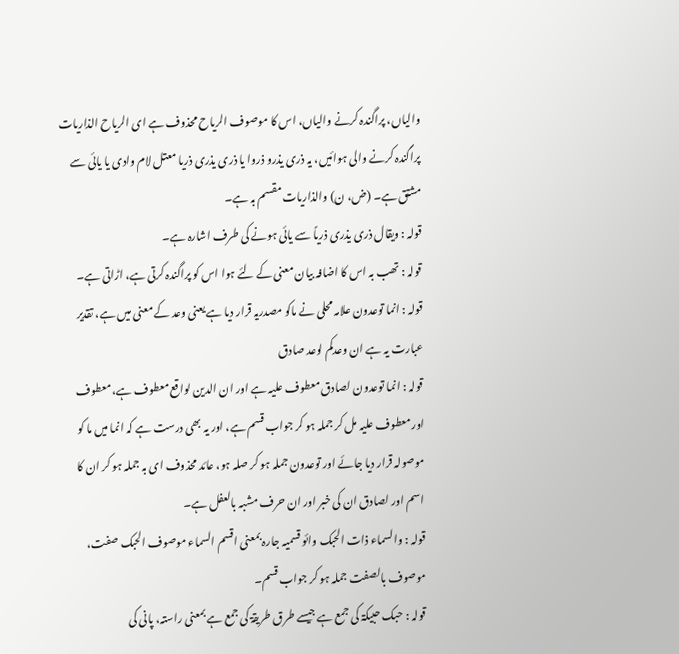والیاں، پراگندہ کرنے والیاں، اس کا موصوف الریاح محذوف ہے ای الریاح الذاریات پراگندہ کرنے والی ہوائیں، یہ ذری یذرو ذروا یا ذری یذری ذریا معتل لام وادی یا یائی سے مشتق ہے۔ (ض، ن) والذاریات مقسم بہ ہے۔
قولہ : ویقال ذری یذری ذریاً سے یائی ہونے کی طرف اشارہ ہے۔
قولہ : تھب بہ اس کا اضافہ بیان معنی کے لئے ہوا اس کو پراگندہ کرتی ہے، اڑاتی ہے۔
قولہ : انما توعدون علامہ محلی نے ماکو مصدریہ قرار دیا ہے یعنی وعد کے معنی میں ہے، تقدیر عبارت یہ ہے ان وعدکم لوعد صادق
قولہ : انما توعدون لصادق معطوف علیہ ہے اور ان الدین لواقع معطوف ہے، معطوف اور معطوف علیہ مل کر جملہ ہو کر جواب قسم ہے، اور یہ بھی درست ہے کہ انما میں ما کو موصولہ قرار دیا جائے اور توعدون جملہ ہو کر صلہ ہو، عائد محذوف ای بہ جملہ ہو کر ان کا اسم اور لصادق ان کی خبر اور ان حرف مشبہ بالعفل ہے۔
قولہ : والسماء ذات الحبک وائو قسمیہ جارہ بمعنی اقسم السماء موصوف الحبک صفت، موصوف بالصفت جملہ ہو کر جواب قسم۔
قولہ : حبک حبیکۃ کی جمع ہے جیسے طرق طریقۃ کی جمع ہے بمعنی راستہ، پانی کی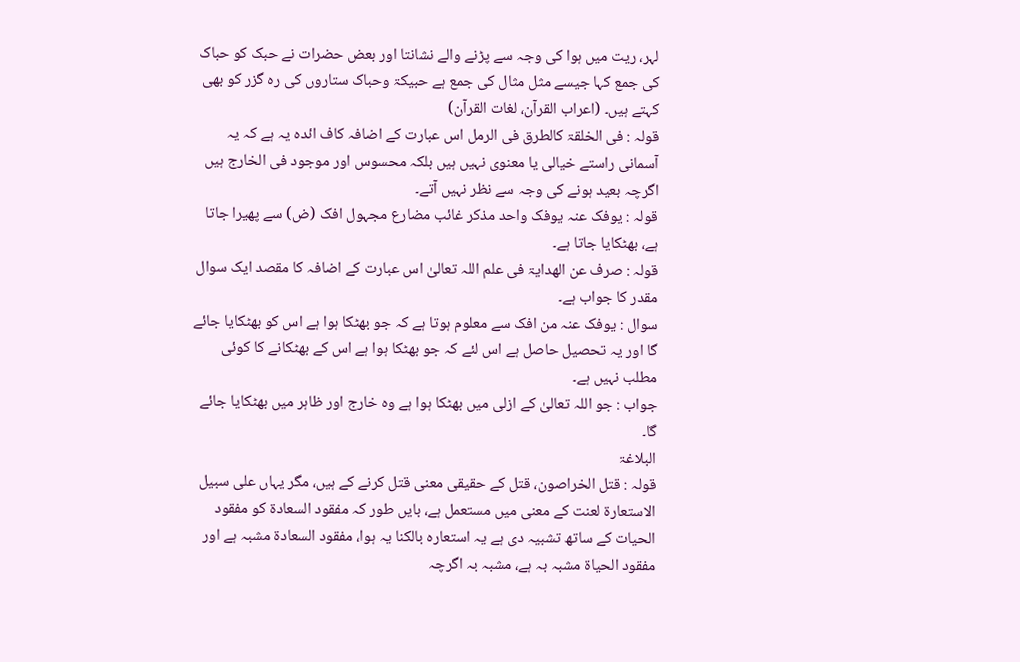لہر، ریت میں ہوا کی وجہ سے پڑنے والے نشانتا اور بعض حضرات نے حبک کو حباک کی جمع کہا جیسے مثل مثال کی جمع ہے حبیکۃ وحباک ستاروں کی رہ گزر کو بھی کہتے ہیں۔ (اعراب القرآن، لغات القرآن)
قولہ : فی الخلقۃ کالطرق فی الرمل اس عبارت کے اضافہ کاف ائدہ یہ ہے کہ یہ آسمانی راستے خیالی یا معنوی نہیں ہیں بلکہ محسوس اور موجود فی الخارج ہیں اگرچہ بعید ہونے کی وجہ سے نظر نہیں آتے۔
قولہ : یوفک عنہ یوفک واحد مذکر غائب مضارع مجہول افک (ض) سے پھیرا جاتا ہے، بھٹکایا جاتا ہے۔
قولہ : صرف عن الھدایۃ فی علم اللہ تعالیٰ اس عبارت کے اضافہ کا مقصد ایک سوال مقدر کا جواب ہے۔
سوال : یوفک عنہ من افک سے معلوم ہوتا ہے کہ جو بھٹکا ہوا ہے اس کو بھٹکایا جائے گا اور یہ تحصیل حاصل ہے اس لئے کہ جو بھٹکا ہوا ہے اس کے بھٹکانے کا کوئی مطلب نہیں ہے۔
جواب : جو اللہ تعالیٰ کے ازلی میں بھٹکا ہوا ہے وہ خارج اور ظاہر میں بھٹکایا جائے گا۔
البلاغۃ
قولہ : قتل الخراصون، قتل کے حقیقی معنی قتل کرنے کے ہیں، مگر یہاں علی سبیل الاستعارۃ لعنت کے معنی میں مستعمل ہے، بایں طور کہ مفقود السعادۃ کو مفقود الحیات کے ساتھ تشبیہ دی ہے یہ استعارہ بالکنا یہ ہوا، مفقود السعادۃ مشبہ ہے اور مفقود الحیاۃ مشبہ بہ ہے، مشبہ بہ اگرچہ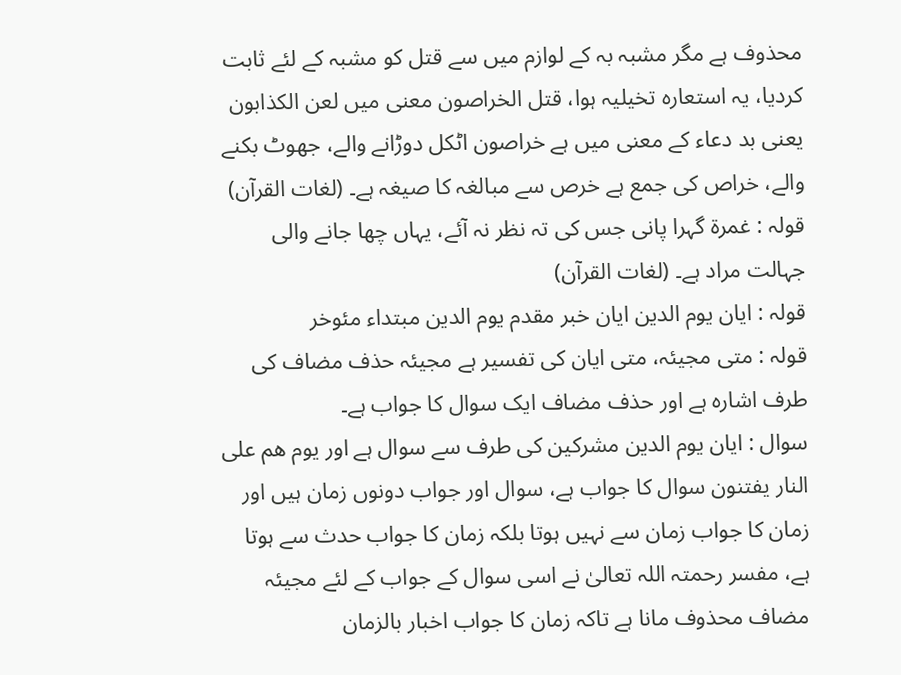محذوف ہے مگر مشبہ بہ کے لوازم میں سے قتل کو مشبہ کے لئے ثابت کردیا، یہ استعارہ تخیلیہ ہوا، قتل الخراصون معنی میں لعن الکذابون یعنی بد دعاء کے معنی میں ہے خراصون اٹکل دوڑانے والے، جھوٹ بکنے والے، خراص کی جمع ہے خرص سے مبالغہ کا صیغہ ہے۔ (لغات القرآن)
قولہ : غمرۃ گہرا پانی جس کی تہ نظر نہ آئے، یہاں چھا جانے والی جہالت مراد ہے۔ (لغات القرآن)
قولہ : ایان یوم الدین ایان خبر مقدم یوم الدین مبتداء مئوخر
قولہ : متی مجیئہ، متی ایان کی تفسیر ہے مجیئہ حذف مضاف کی طرف اشارہ ہے اور حذف مضاف ایک سوال کا جواب ہے۔
سوال : ایان یوم الدین مشرکین کی طرف سے سوال ہے اور یوم ھم علی النار یفتنون سوال کا جواب ہے، سوال اور جواب دونوں زمان ہیں اور زمان کا جواب زمان سے نہیں ہوتا بلکہ زمان کا جواب حدث سے ہوتا ہے، مفسر رحمتہ اللہ تعالیٰ نے اسی سوال کے جواب کے لئے مجیئہ مضاف محذوف مانا ہے تاکہ زمان کا جواب اخبار بالزمان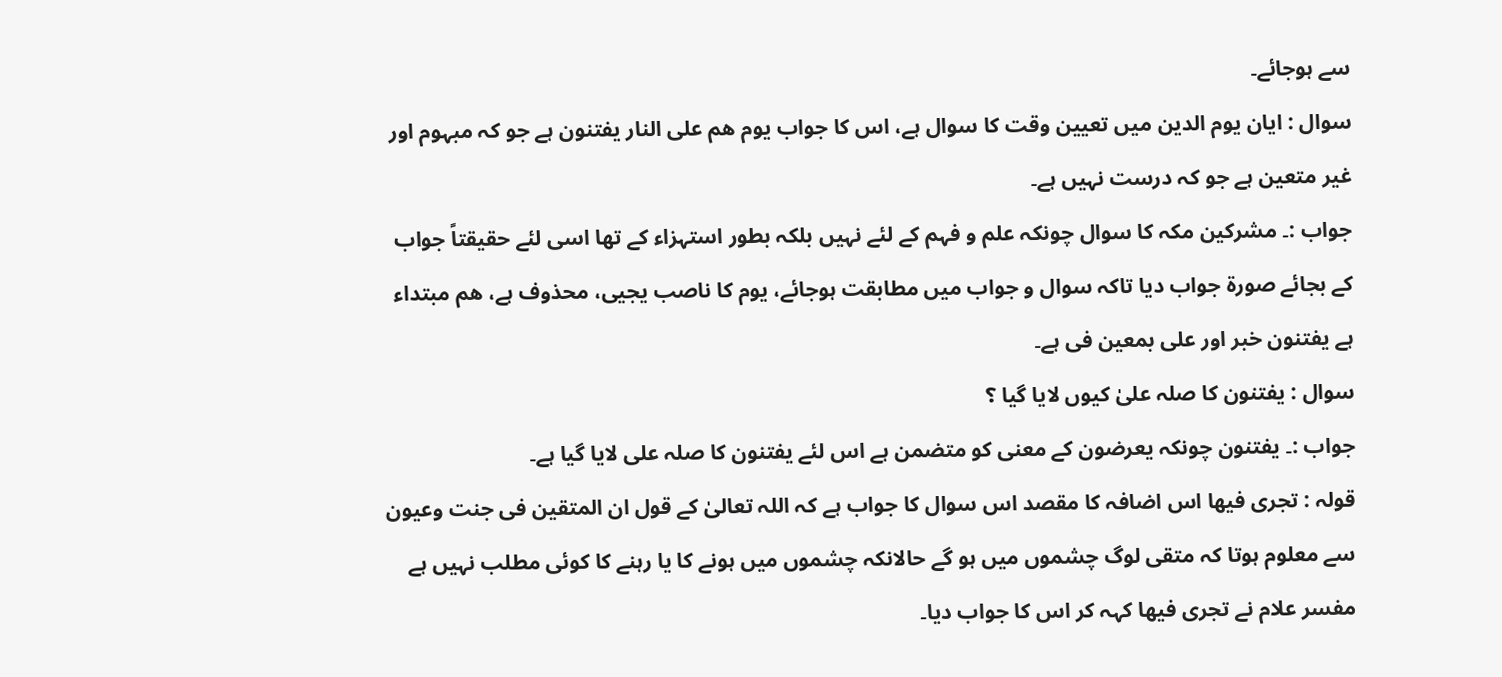سے ہوجائے۔
سوال : ایان یوم الدین میں تعیین وقت کا سوال ہے، اس کا جواب یوم ھم علی النار یفتنون ہے جو کہ مبہوم اور غیر متعین ہے جو کہ درست نہیں ہے۔
جواب :۔ مشرکین مکہ کا سوال چونکہ علم و فہم کے لئے نہیں بلکہ بطور استہزاء کے تھا اسی لئے حقیقتاً جواب کے بجائے صورۃ جواب دیا تاکہ سوال و جواب میں مطابقت ہوجائے، یوم کا ناصب یجیی، محذوف ہے، ھم مبتداء ہے یفتنون خبر اور علی بمعین فی ہے۔
سوال : یفتنون کا صلہ علیٰ کیوں لایا گیا ؟
جواب :۔ یفتنون چونکہ یعرضون کے معنی کو متضمن ہے اس لئے یفتنون کا صلہ علی لایا گیا ہے۔
قولہ : تجری فیھا اس اضافہ کا مقصد اس سوال کا جواب ہے کہ اللہ تعالیٰ کے قول ان المتقین فی جنت وعیون سے معلوم ہوتا کہ متقی لوگ چشموں میں ہو گے حالانکہ چشموں میں ہونے کا یا رہنے کا کوئی مطلب نہیں ہے مفسر علام نے تجری فیھا کہہ کر اس کا جواب دیا۔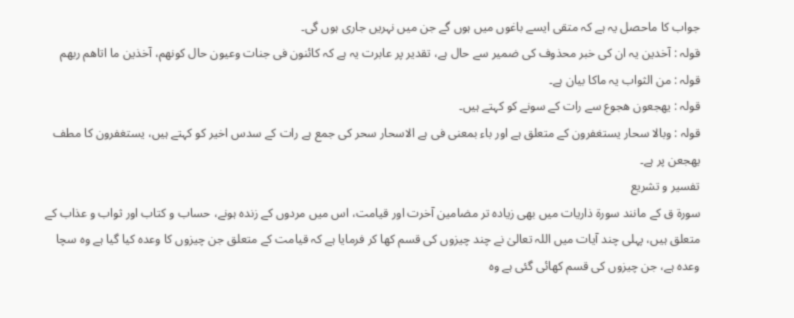جواب کا ماحصل یہ ہے کہ متقی ایسے باغوں میں ہوں گے جن میں نہریں جاری ہوں گی۔
قولہ : آخدین یہ ان کی خبر محذوف کی ضمیر سے حال ہے، تقدیر پر عابرت یہ ہے کہ کائنون فی جنات وعیون حال کونھم، آخذین ما اتاھم ربھم
قولہ : من الثواب یہ ماکا بیان ہے۔
قولہ : یھجعون ھجوع سے رات کے سونے کو کہتے ہیں۔
قولہ : وبالا سحار یستغفرون کے متعلق ہے اور باء بمعنی فی ہے الاسحار سحر کی جمع ہے رات کے سدس اخیر کو کہتے ہیں، یستغفرون کا مطف یھجعن پر ہے۔
تفسیر و تشریع
سورة ق کے مانند سورة ذاریات میں بھی زیادہ تر مضامین آخرت اور قیامت، اس میں مردوں کے زندہ ہونے، حساب و کتاب اور ثواب و عذاب کے متعلق ہیں، پہلی چند آیات میں اللہ تعالیٰ نے چند چیزوں کی قسم کھا کر فرمایا ہے کہ قیامت کے متعلق جن چیزوں کا وعدہ کیا گیا ہے وہ سچا وعدہ ہے، جن چیزوں کی قسم کھائی گئی ہے وہ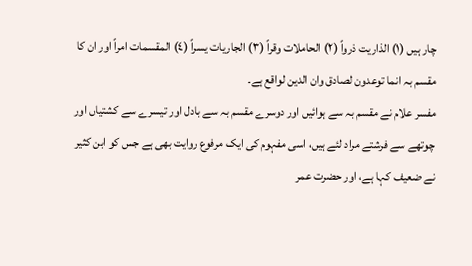چار ہیں (١) الذاریت ذرواً (٢) الحاملات وقراً (٣) الجاریات یسراً (٤) المقسمات امراً اور ان کا مقسم بہ انما توعدون لصادق وان الدین لواقع ہے۔
مفسر علام نے مقسم بہ سے ہوائیں اور دوسرے مقسم بہ سے بادل اور تیسرے سے کشتیاں اور چوتھے سے فرشتے مراد لئے ہیں، اسی مفہوم کی ایک مرفوع روایت بھی ہے جس کو ابن کثیر نے ضعیف کہا ہے، اور حضرت عمر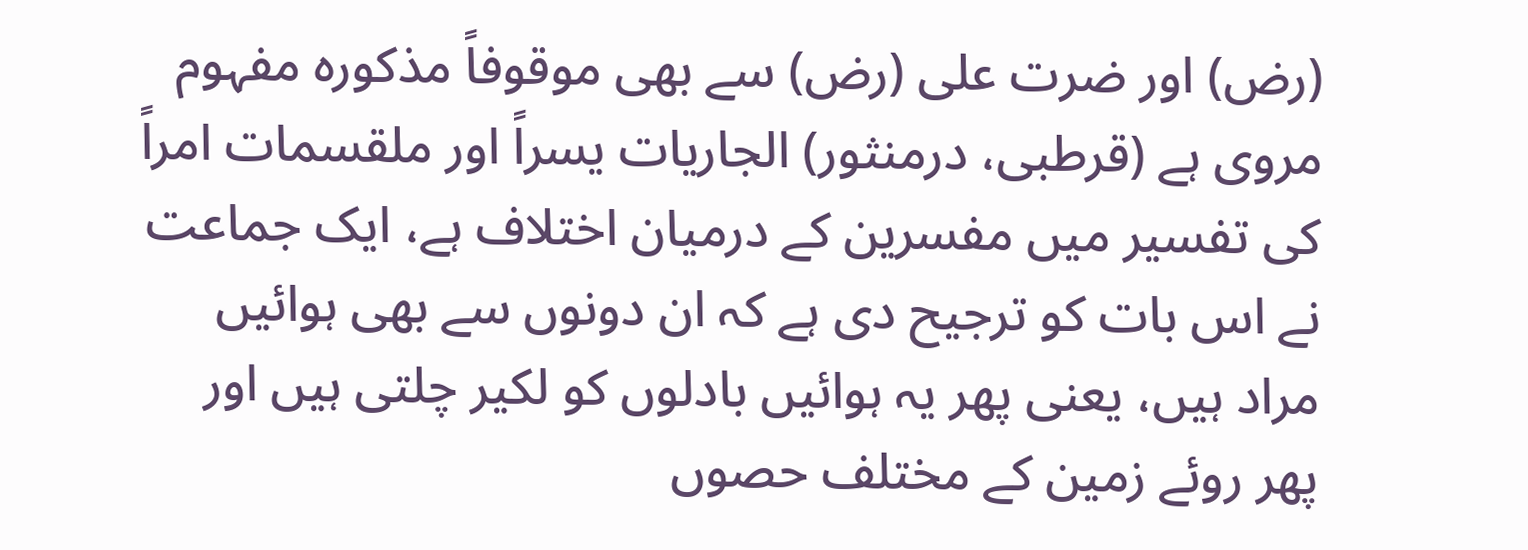(رض) اور ضرت علی (رض) سے بھی موقوفاً مذکورہ مفہوم مروی ہے (قرطبی، درمنثور) الجاریات یسراً اور ملقسمات امراً کی تفسیر میں مفسرین کے درمیان اختلاف ہے، ایک جماعت نے اس بات کو ترجیح دی ہے کہ ان دونوں سے بھی ہوائیں مراد ہیں، یعنی پھر یہ ہوائیں بادلوں کو لکیر چلتی ہیں اور پھر روئے زمین کے مختلف حصوں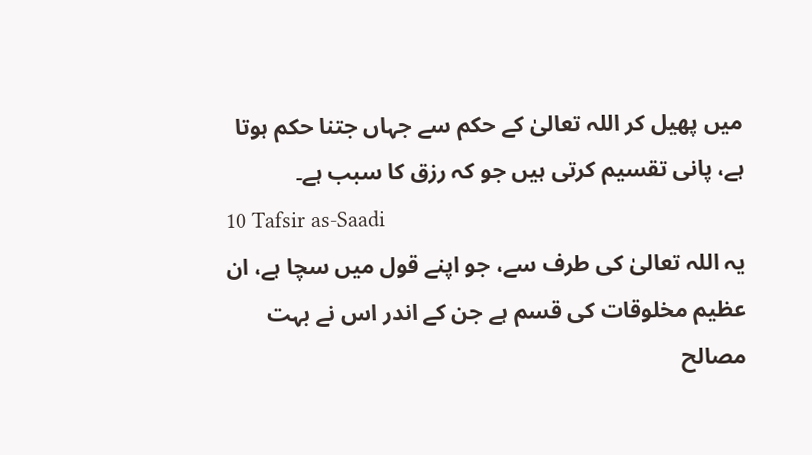میں پھیل کر اللہ تعالیٰ کے حکم سے جہاں جتنا حکم ہوتا ہے، پانی تقسیم کرتی ہیں جو کہ رزق کا سبب ہے۔
10 Tafsir as-Saadi
یہ اللہ تعالیٰ کی طرف سے، جو اپنے قول میں سچا ہے، ان عظیم مخلوقات کی قسم ہے جن کے اندر اس نے بہت مصالح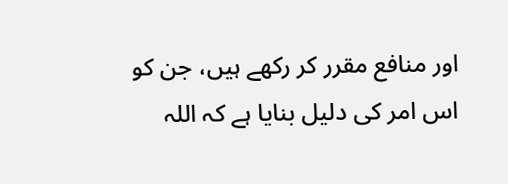اور منافع مقرر کر رکھے ہیں، جن کو اس امر کی دلیل بنایا ہے کہ اللہ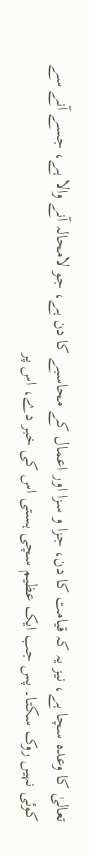تعالیٰ کا وعدہ سچا ہے، نیز یہ کہ قیامت کا دن، جزا و سزا اور اعمال کے محاسبے کا دن ہے، جو لامحالہ آنے والا ہے، جسے آنے سے کوئی نہیں روک سکتا۔ پس جب ایک عظیم سچی ہستی اس کی خبر دے، اس پر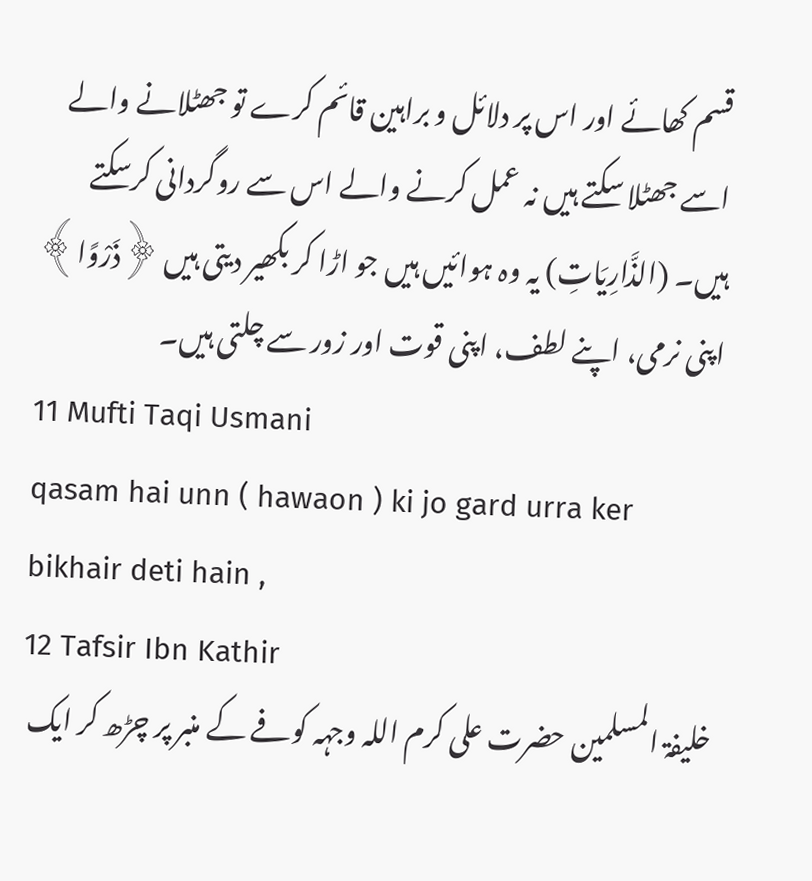قسم کھائے اور اس پر دلائل و براہین قائم کرے تو جھٹلانے والے اسے جھٹلا سکتے ہیں نہ عمل کرنے والے اس سے روگردانی کرسکتے ہیں۔ (الذَّارِيَاتِ) یہ وہ ہوائیں ہیں جو اڑا کر بکھیر دیتی ہیں ﴿ذَرْوًا﴾ اپنی نرمی، اپنے لطف، اپنی قوت اور زور سے چلتی ہیں۔
11 Mufti Taqi Usmani
qasam hai unn ( hawaon ) ki jo gard urra ker bikhair deti hain ,
12 Tafsir Ibn Kathir
خلیفۃ المسلمین حضرت علی کرم اللہ وجہہ کوفے کے منبر پر چڑھ کر ایک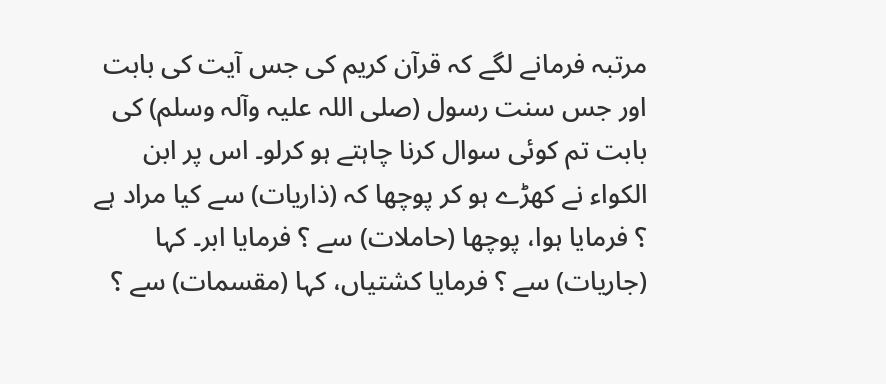مرتبہ فرمانے لگے کہ قرآن کریم کی جس آیت کی بابت اور جس سنت رسول (صلی اللہ علیہ وآلہ وسلم) کی بابت تم کوئی سوال کرنا چاہتے ہو کرلو۔ اس پر ابن الکواء نے کھڑے ہو کر پوچھا کہ (ذاریات) سے کیا مراد ہے ؟ فرمایا ہوا، پوچھا (حاملات) سے ؟ فرمایا ابر۔ کہا (جاریات) سے ؟ فرمایا کشتیاں، کہا (مقسمات) سے ؟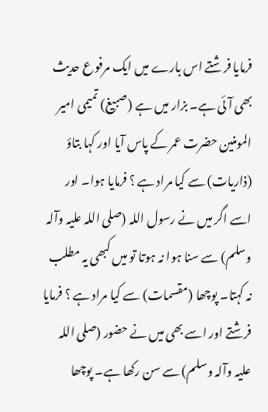فرمایا فرشتے اس بارے میں ایک مرفوع حدیث بھی آئی ہے۔ بزار میں ہے (صبیغ) تمیمی امیر المومنین حضرت عمر کے پاس آیا اور کہا بتاؤ (ذاریات) سے کیا مراد ہے ؟ فرمایا ہوا۔ اور اسے اگر میں نے رسول اللہ (صلی اللہ علیہ وآلہ وسلم) سے سنا ہوا نہ ہوتا تو میں کبھی یہ مطلب نہ کہتا۔ پوچھا (مقسمات) سے کیا مراد ہے ؟ فرمایا فرشتے اور اسے بھی میں نے حضور (صلی اللہ علیہ وآلہ وسلم) سے سن رکھا ہے۔ پوچھا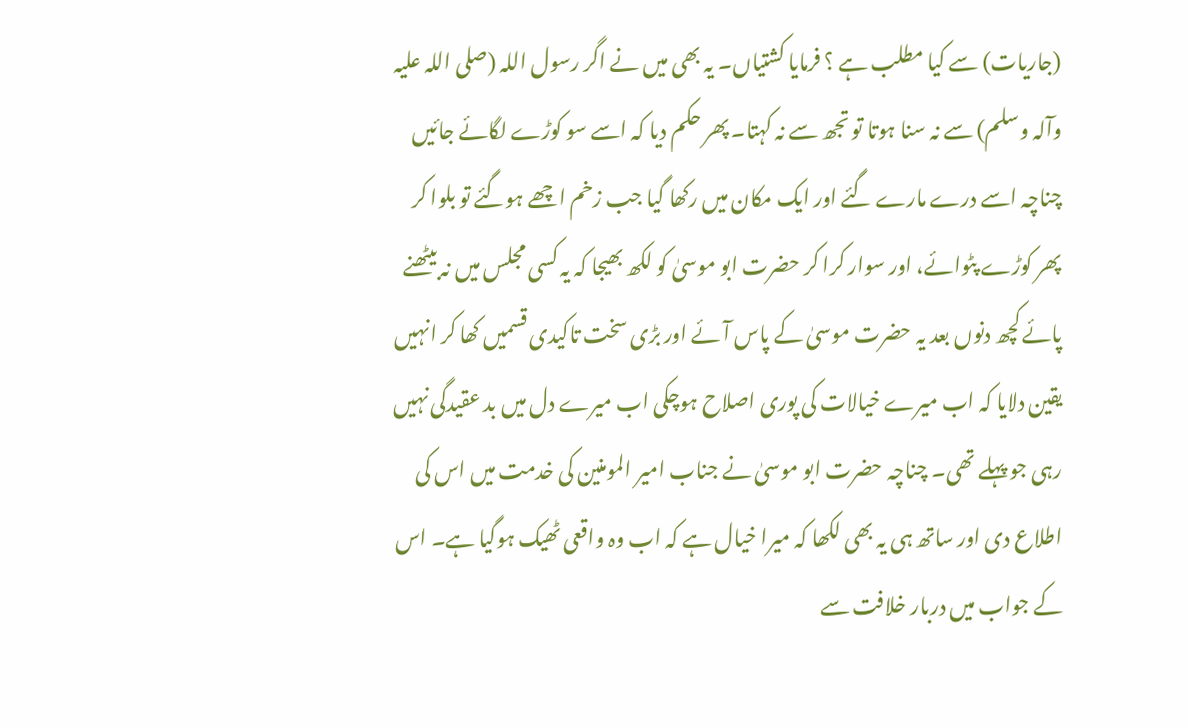(جاریات) سے کیا مطلب ہے ؟ فرمایا کشتیاں۔ یہ بھی میں نے اگر رسول اللہ (صلی اللہ علیہ وآلہ وسلم) سے نہ سنا ہوتا تو تجھ سے نہ کہتا۔ پھر حکم دیا کہ اسے سو کوڑے لگائے جائیں چناچہ اسے درے مارے گئے اور ایک مکان میں رکھا گیا جب زخم اچھے ہوگئے تو بلوا کر پھر کوڑے پٹوائے، اور سوار کرا کر حضرت ابو موسیٰ کو لکھ بھیجا کہ یہ کسی مجلس میں نہ بیٹھنے پائے کچھ دنوں بعد یہ حضرت موسیٰ کے پاس آئے اور بڑی سخت تاکیدی قسمیں کھا کر انہیں یقین دلایا کہ اب میرے خیالات کی پوری اصلاح ہوچکی اب میرے دل میں بد عقیدگی نہیں رہی جو پہلے تھی۔ چناچہ حضرت ابو موسیٰ نے جناب امیر المومنین کی خدمت میں اس کی اطلاع دی اور ساتھ ہی یہ بھی لکھا کہ میرا خیال ہے کہ اب وہ واقعی ٹھیک ہوگیا ہے۔ اس کے جواب میں دربار خلافت سے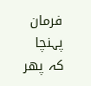فرمان پہنچا کہ پھر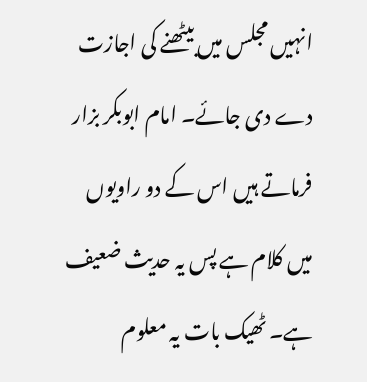انہیں مجلس میں بیٹھنے کی اجازت دے دی جائے۔ امام ابوبکر بزار فرماتے ہیں اس کے دو راویوں میں کلام ہے پس یہ حدیث ضعیف ہے۔ ٹھیک بات یہ معلوم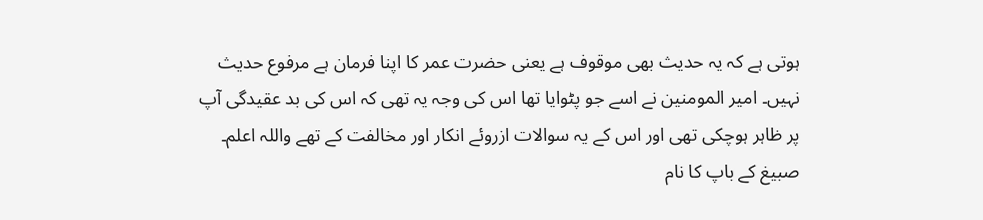ہوتی ہے کہ یہ حدیث بھی موقوف ہے یعنی حضرت عمر کا اپنا فرمان ہے مرفوع حدیث نہیں۔ امیر المومنین نے اسے جو پٹوایا تھا اس کی وجہ یہ تھی کہ اس کی بد عقیدگی آپ پر ظاہر ہوچکی تھی اور اس کے یہ سوالات ازروئے انکار اور مخالفت کے تھے واللہ اعلم۔ صبیغ کے باپ کا نام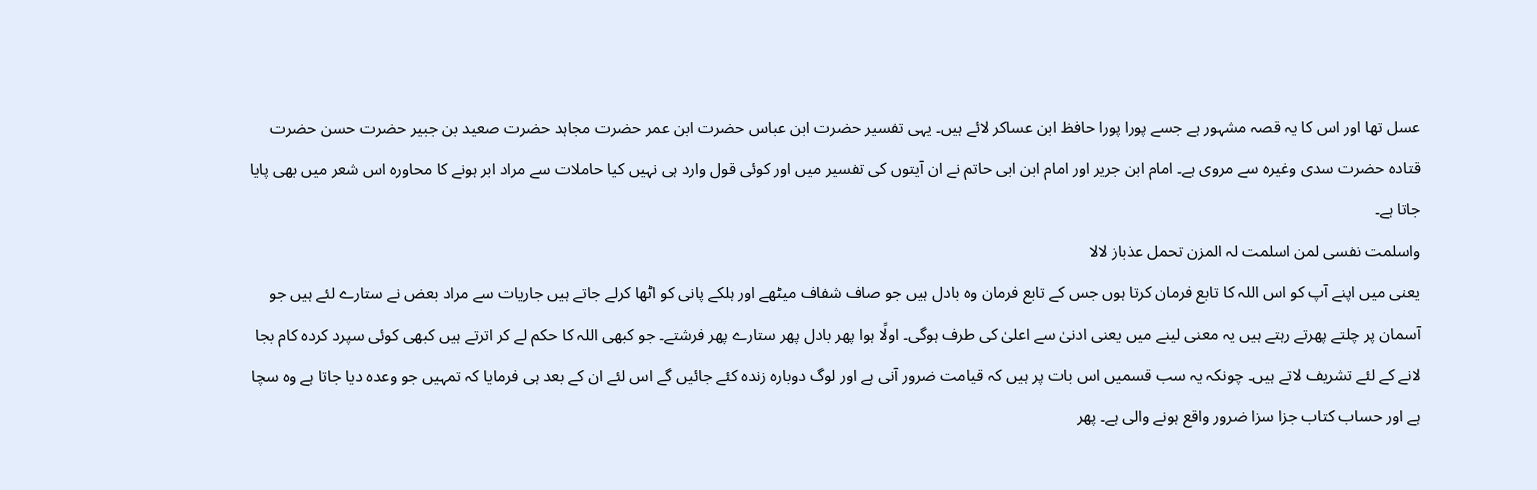عسل تھا اور اس کا یہ قصہ مشہور ہے جسے پورا پورا حافظ ابن عساکر لائے ہیں۔ یہی تفسیر حضرت ابن عباس حضرت ابن عمر حضرت مجاہد حضرت صعید بن جبیر حضرت حسن حضرت قتادہ حضرت سدی وغیرہ سے مروی ہے۔ امام ابن جریر اور امام ابن ابی حاتم نے ان آیتوں کی تفسیر میں اور کوئی قول وارد ہی نہیں کیا حاملات سے مراد ابر ہونے کا محاورہ اس شعر میں بھی پایا جاتا ہے۔
واسلمت نفسی لمن اسلمت لہ المزن تحمل عذباز لالا
یعنی میں اپنے آپ کو اس اللہ کا تابع فرمان کرتا ہوں جس کے تابع فرمان وہ بادل ہیں جو صاف شفاف میٹھے اور ہلکے پانی کو اٹھا کرلے جاتے ہیں جاریات سے مراد بعض نے ستارے لئے ہیں جو آسمان پر چلتے پھرتے رہتے ہیں یہ معنی لینے میں یعنی ادنیٰ سے اعلیٰ کی طرف ہوگی۔ اولًا ہوا پھر بادل پھر ستارے پھر فرشتے۔ جو کبھی اللہ کا حکم لے کر اترتے ہیں کبھی کوئی سپرد کردہ کام بجا لانے کے لئے تشریف لاتے ہیں۔ چونکہ یہ سب قسمیں اس بات پر ہیں کہ قیامت ضرور آنی ہے اور لوگ دوبارہ زندہ کئے جائیں گے اس لئے ان کے بعد ہی فرمایا کہ تمہیں جو وعدہ دیا جاتا ہے وہ سچا ہے اور حساب کتاب جزا سزا ضرور واقع ہونے والی ہے۔ پھر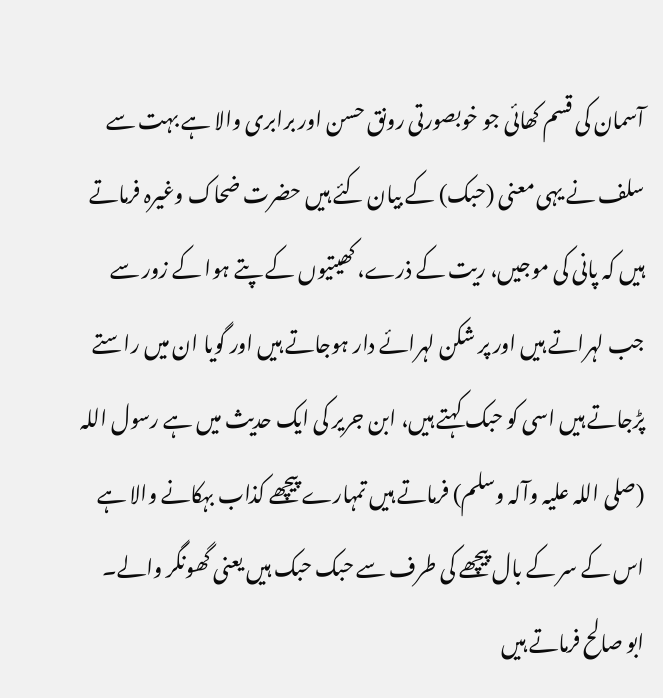آسمان کی قسم کھائی جو خوبصورتی رونق حسن اور برابری والا ہے بہت سے سلف نے یہی معنی (حبک) کے بیان کئے ہیں حضرت ضحاک وغیرہ فرماتے ہیں کہ پانی کی موجیں، ریت کے ذرے، کھیتیوں کے پتے ہوا کے زور سے جب لہراتے ہیں اور پر شکن لہرائے دار ہوجاتے ہیں اور گویا ان میں راستے پڑجاتے ہیں اسی کو حبک کہتے ہیں، ابن جریر کی ایک حدیث میں ہے رسول اللہ (صلی اللہ علیہ وآلہ وسلم) فرماتے ہیں تمہارے پیچھے کذاب بہکانے والا ہے اس کے سر کے بال پیچھے کی طرف سے حبک حبک ہیں یعنی گھونگر والے۔ ابو صالح فرماتے ہیں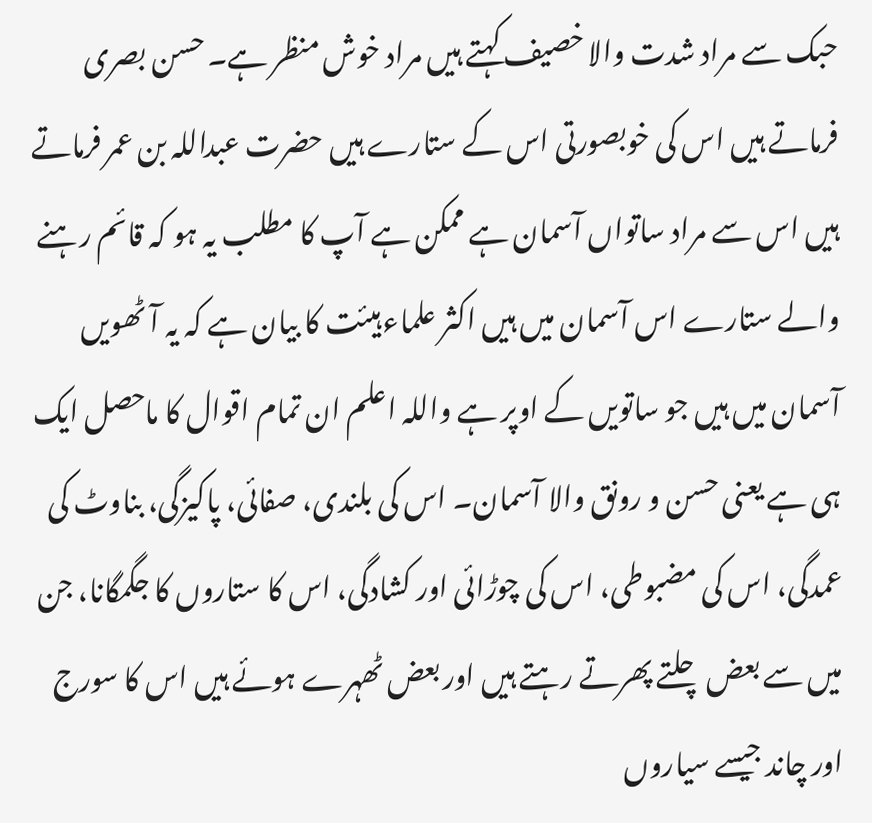حبک سے مراد شدت والا خصیف کہتے ہیں مراد خوش منظر ہے۔ حسن بصری فرماتے ہیں اس کی خوبصورتی اس کے ستارے ہیں حضرت عبداللہ بن عمر فرماتے ہیں اس سے مراد ساتواں آسمان ہے ممکن ہے آپ کا مطلب یہ ہو کہ قائم رہنے والے ستارے اس آسمان میں ہیں اکثر علماء ہیئت کا بیان ہے کہ یہ آٹھویں آسمان میں ہیں جو ساتویں کے اوپر ہے واللہ اعلم ان تمام اقوال کا ماحصل ایک ہی ہے یعنی حسن و رونق والا آسمان۔ اس کی بلندی، صفائی، پاکیزگی، بناوٹ کی عمدگی، اس کی مضبوطی، اس کی چوڑائی اور کشادگی، اس کا ستاروں کا جگمگانا، جن میں سے بعض چلتے پھرتے رہتے ہیں اور بعض ٹھہرے ہوئے ہیں اس کا سورج اور چاند جیسے سیاروں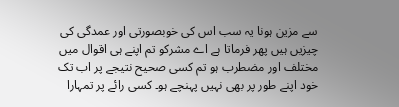سے مزین ہونا یہ سب اس کی خوبصورتی اور عمدگی کی چیزیں ہیں پھر فرماتا ہے اے مشرکو تم اپنے ہی اقوال میں مختلف اور مضطرب ہو تم کسی صحیح نتیجے پر اب تک خود اپنے طور پر بھی نہیں پہنچے ہو۔ کسی رائے پر تمہارا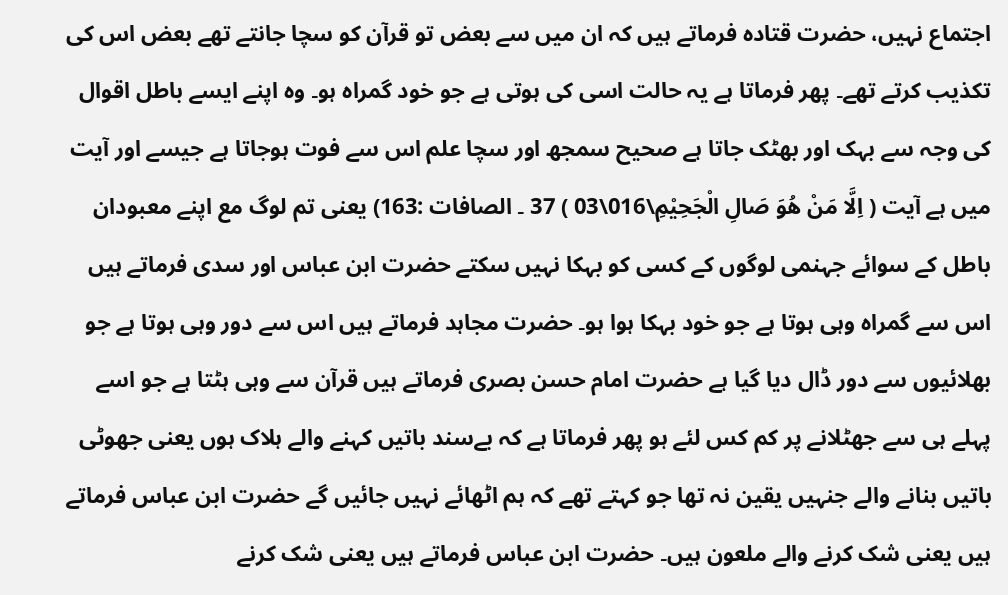اجتماع نہیں، حضرت قتادہ فرماتے ہیں کہ ان میں سے بعض تو قرآن کو سچا جانتے تھے بعض اس کی تکذیب کرتے تھے۔ پھر فرماتا ہے یہ حالت اسی کی ہوتی ہے جو خود گمراہ ہو۔ وہ اپنے ایسے باطل اقوال کی وجہ سے بہک اور بھٹک جاتا ہے صحیح سمجھ اور سچا علم اس سے فوت ہوجاتا ہے جیسے اور آیت میں ہے آیت ( اِلَّا مَنْ هُوَ صَالِ الْجَحِيْمِ\016\03 ) 37 ۔ الصافات :163) یعنی تم لوگ مع اپنے معبودان باطل کے سوائے جہنمی لوگوں کے کسی کو بہکا نہیں سکتے حضرت ابن عباس اور سدی فرماتے ہیں اس سے گمراہ وہی ہوتا ہے جو خود بہکا ہوا ہو۔ حضرت مجاہد فرماتے ہیں اس سے دور وہی ہوتا ہے جو بھلائیوں سے دور ڈال دیا گیا ہے حضرت امام حسن بصری فرماتے ہیں قرآن سے وہی ہٹتا ہے جو اسے پہلے ہی سے جھٹلانے پر کم کس لئے ہو پھر فرماتا ہے کہ بےسند باتیں کہنے والے ہلاک ہوں یعنی جھوٹی باتیں بنانے والے جنہیں یقین نہ تھا جو کہتے تھے کہ ہم اٹھائے نہیں جائیں گے حضرت ابن عباس فرماتے ہیں یعنی شک کرنے والے ملعون ہیں۔ حضرت ابن عباس فرماتے ہیں یعنی شک کرنے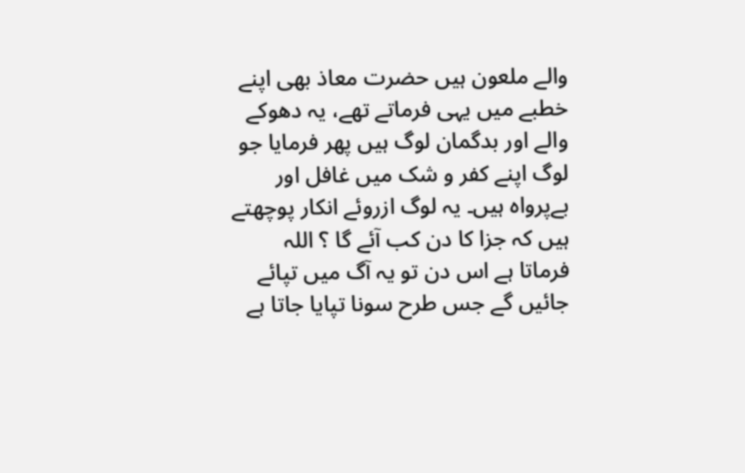والے ملعون ہیں حضرت معاذ بھی اپنے خطبے میں یہی فرماتے تھے، یہ دھوکے والے اور بدگمان لوگ ہیں پھر فرمایا جو لوگ اپنے کفر و شک میں غافل اور بےپرواہ ہیں۔ یہ لوگ ازروئے انکار پوچھتے ہیں کہ جزا کا دن کب آئے گا ؟ اللہ فرماتا ہے اس دن تو یہ آگ میں تپائے جائیں گے جس طرح سونا تپایا جاتا ہے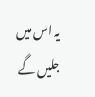یہ اس میں جلیں گے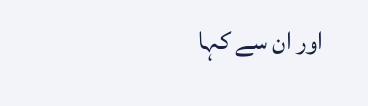اور ان سے کہا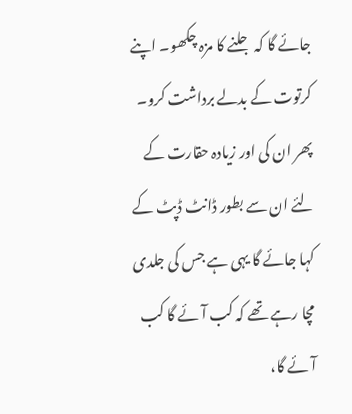جائے گا کہ جلنے کا مزہ چکھو۔ اپنے کرتوت کے بدلے برداشت کرو۔ پھر ان کی اور زیادہ حقارت کے لئے ان سے بطور ڈانٹ ڈپٹ کے کہا جائے گا یہی ہے جس کی جلدی مچا رہے تھے کہ کب آئے گا کب آئے گا،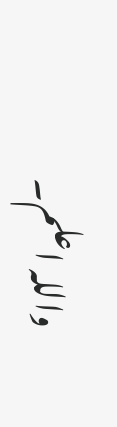واللہ اعلم۔